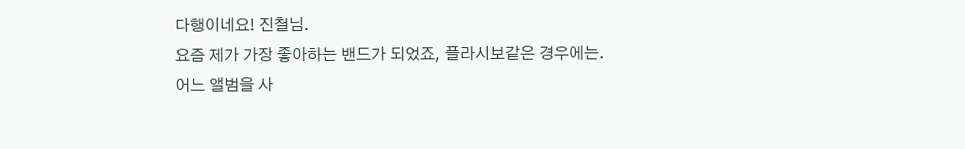다행이네요! 진철님.
요즘 제가 가장 좋아하는 밴드가 되었죠, 플라시보같은 경우에는.
어느 앨범을 사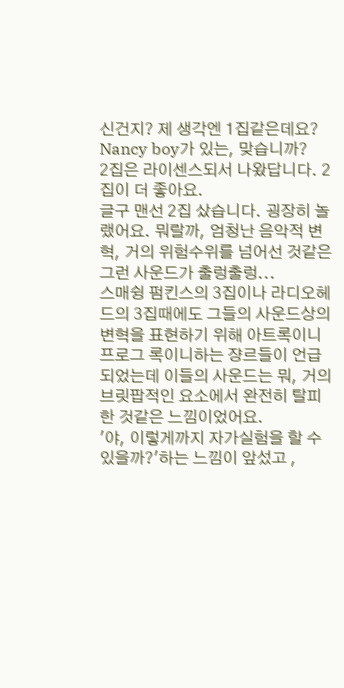신건지? 제 생각엔 1집같은데요? Nancy boy가 있는, 맞습니까?
2집은 라이센스되서 나왔답니다. 2집이 더 좋아요.
글구 맨선 2집 샀습니다. 굉장히 놀랬어요. 뭐랄까, 엄청난 음악적 변혁, 거의 위험수위를 넘어선 것같은 그런 사운드가 출렁출렁...
스매슁 펌킨스의 3집이나 라디오헤드의 3집때에도 그들의 사운드상의 변혁을 표현하기 위해 아트록이니 프로그 록이니하는 쟝르들이 언급되었는데 이들의 사운드는 뭐, 거의 브릿팝적인 요소에서 완전히 탈피한 것같은 느낌이었어요.
'야, 이렇게까지 자가실험을 할 수 있을까?'하는 느낌이 앞섰고 ,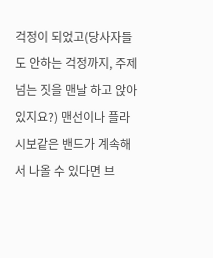걱정이 되었고(당사자들도 안하는 걱정까지, 주제넘는 짓을 맨날 하고 앉아있지요?) 맨선이나 플라시보같은 밴드가 계속해서 나올 수 있다면 브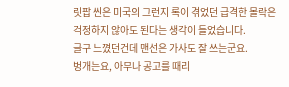릿팝 씬은 미국의 그런지 록이 겪었던 급격한 몰락은 걱정하지 않아도 된다는 생각이 들었습니다.
글구 느꼈던건데 맨선은 가사도 잘 쓰는군요.
벙개는요, 아무나 공고를 때리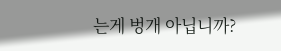는게 벙개 아닙니까?